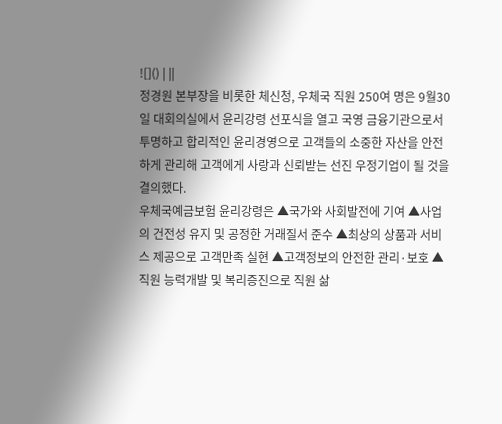![]() | ||
정경원 본부장을 비롯한 체신청, 우체국 직원 250여 명은 9월30일 대회의실에서 윤리강령 선포식을 열고 국영 금융기관으로서 투명하고 합리적인 윤리경영으로 고객들의 소중한 자산을 안전하게 관리해 고객에게 사랑과 신뢰받는 선진 우정기업이 될 것을 결의했다.
우체국예금보험 윤리강령은 ▲국가와 사회발전에 기여 ▲사업의 건전성 유지 및 공정한 거래질서 준수 ▲최상의 상품과 서비스 제공으로 고객만족 실현 ▲고객정보의 안전한 관리·보호 ▲직원 능력개발 및 복리증진으로 직원 삶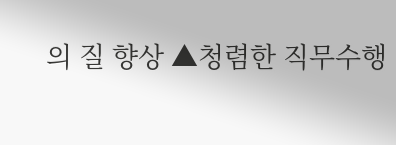의 질 향상 ▲청렴한 직무수행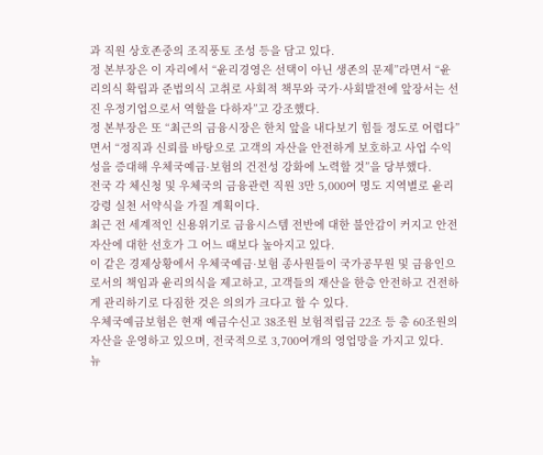과 직원 상호존중의 조직풍토 조성 등을 담고 있다.
정 본부장은 이 자리에서 “윤리경영은 선택이 아닌 생존의 문제”라면서 “윤리의식 확립과 준법의식 고취로 사회적 책무와 국가·사회발전에 앞장서는 선진 우정기업으로서 역할을 다하자”고 강조했다.
정 본부장은 또 “최근의 금융시장은 한치 앞을 내다보기 힘들 정도로 어렵다”면서 “정직과 신뢰를 바탕으로 고객의 자산을 안전하게 보호하고 사업 수익성을 증대해 우체국예금·보험의 건전성 강화에 노력할 것”을 당부했다.
전국 각 체신청 및 우체국의 금융관련 직원 3만 5,000여 명도 지역별로 윤리강령 실천 서약식을 가질 계획이다.
최근 전 세계적인 신용위기로 금융시스템 전반에 대한 불안감이 커지고 안전자산에 대한 선호가 그 어느 때보다 높아지고 있다.
이 같은 경제상황에서 우체국예금·보험 종사원들이 국가공무원 및 금융인으로서의 책임과 윤리의식을 제고하고, 고객들의 재산을 한층 안전하고 건전하게 관리하기로 다짐한 것은 의의가 크다고 할 수 있다.
우체국예금보험은 현재 예금수신고 38조원 보험적립금 22조 등 총 60조원의 자산을 운영하고 있으며, 전국적으로 3,700여개의 영업망을 가지고 있다.
뉴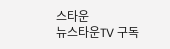스타운
뉴스타운TV 구독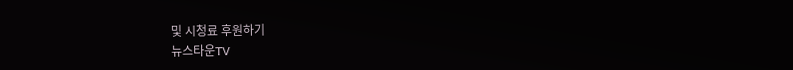및 시청료 후원하기
뉴스타운TV